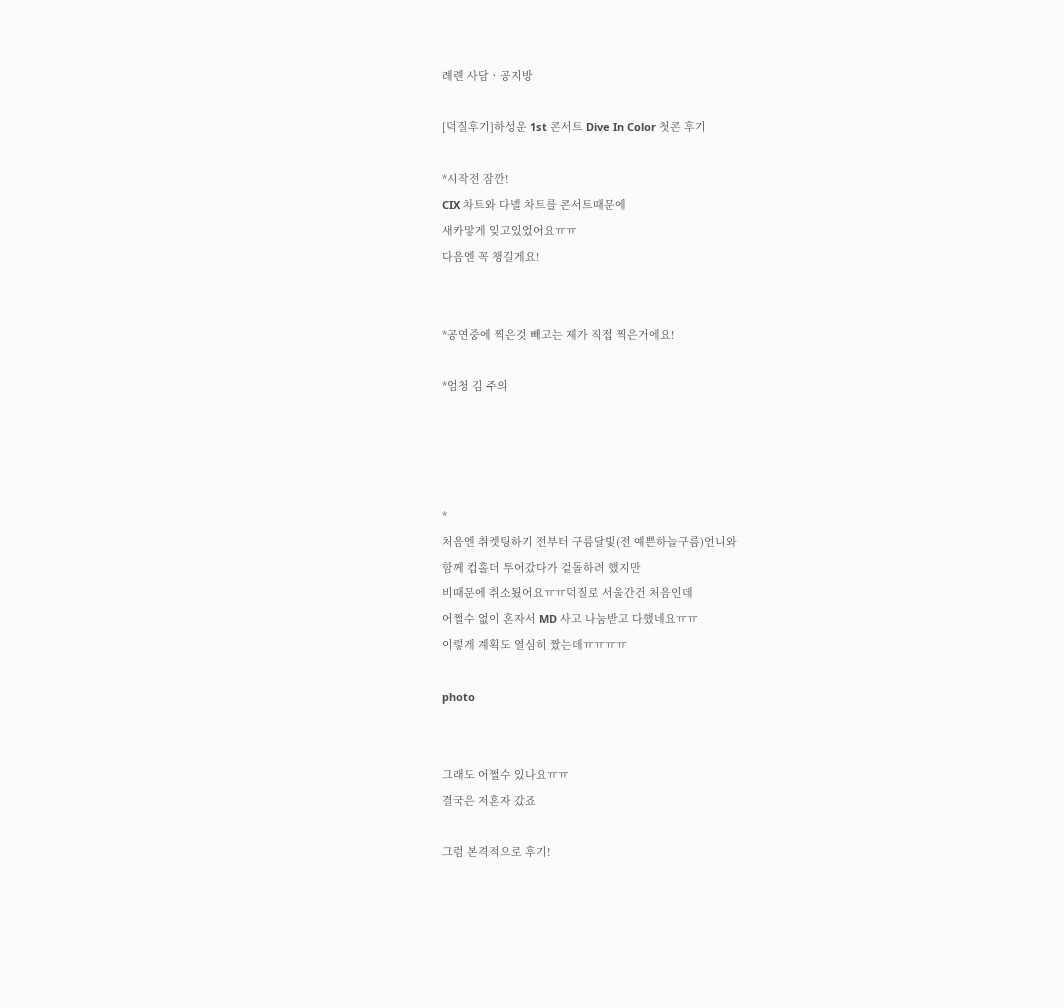례롄 사담ㆍ공지방

[덕질후기]하성운 1st 콘서트 Dive In Color 첫콘 후기

*시작전 잠깐!
CIX 차트와 다녤 차트를 콘서트때문에
새카맣게 잊고있었어요ㅠㅠ
다음엔 꼭 챙길게요!


*공연중에 찍은것 빼고는 제가 직접 찍은거에요!

*엄청 김 주의




*
처음엔 취켓팅하기 전부터 구름달빛(전 예쁜하늘구름)언니와
함께 컵홀더 투어갔다가 겉돌하려 했지만
비때문에 취소됬어요ㅠㅠ덕질로 서울간건 처음인데
어쩔수 없이 혼자서 MD 사고 나눔받고 다했네요ㅠㅠ
이렇게 계획도 열심히 짰는데ㅠㅠㅠㅠ

photo


그래도 어쩔수 있나요ㅠㅠ
결국은 저혼자 갔죠

그럼 본격적으로 후기!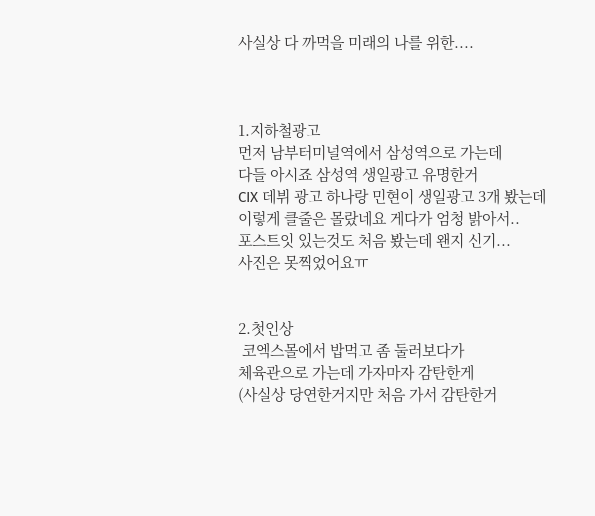사실상 다 까먹을 미래의 나를 위한....



1.지하철광고
먼저 남부터미널역에서 삼성역으로 가는데
다들 아시죠 삼성역 생일광고 유명한거
CIX 데뷔 광고 하나랑 민현이 생일광고 3개 봤는데
이렇게 클줄은 몰랐네요 게다가 엄청 밝아서..
포스트잇 있는것도 처음 봤는데 왠지 신기...
사진은 못찍었어요ㅠ


2.첫인상
 코엑스몰에서 밥먹고 좀 둘러보다가
체육관으로 가는데 가자마자 감탄한게
(사실상 당연한거지만 처음 가서 감탄한거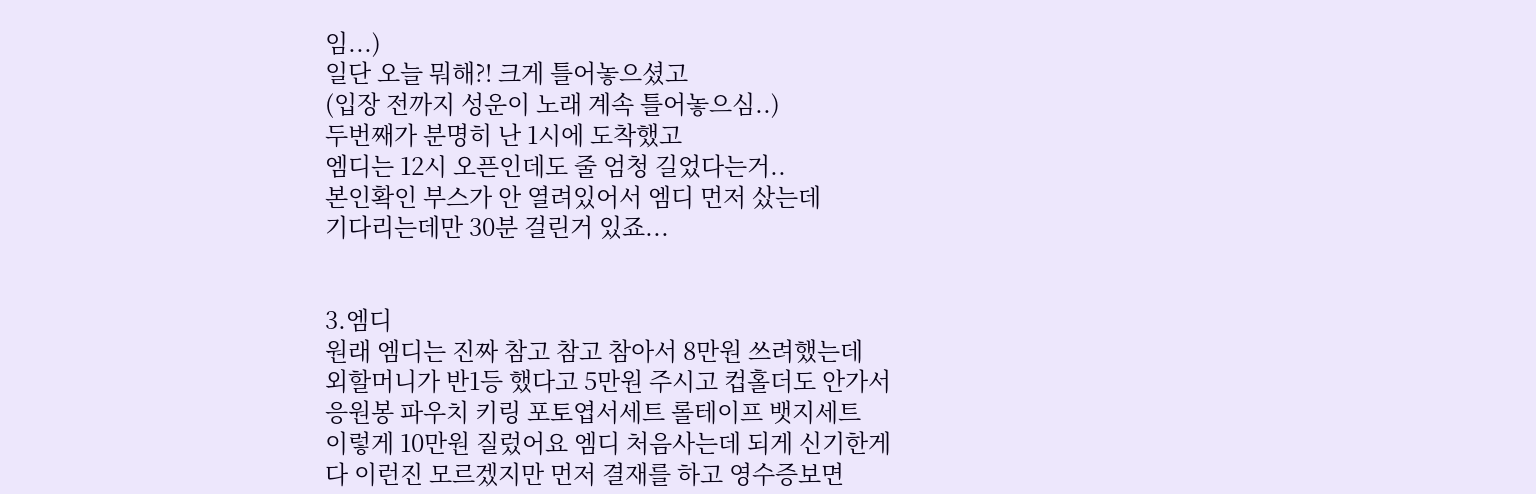임...)
일단 오늘 뭐해?! 크게 틀어놓으셨고
(입장 전까지 성운이 노래 계속 틀어놓으심..)
두번째가 분명히 난 1시에 도착했고
엠디는 12시 오픈인데도 줄 엄청 길었다는거..
본인확인 부스가 안 열려있어서 엠디 먼저 샀는데
기다리는데만 30분 걸린거 있죠...


3.엠디
원래 엠디는 진짜 참고 참고 참아서 8만원 쓰려했는데
외할머니가 반1등 했다고 5만원 주시고 컵홀더도 안가서
응원봉 파우치 키링 포토엽서세트 롤테이프 뱃지세트
이렇게 10만원 질렀어요 엠디 처음사는데 되게 신기한게
다 이런진 모르겠지만 먼저 결재를 하고 영수증보면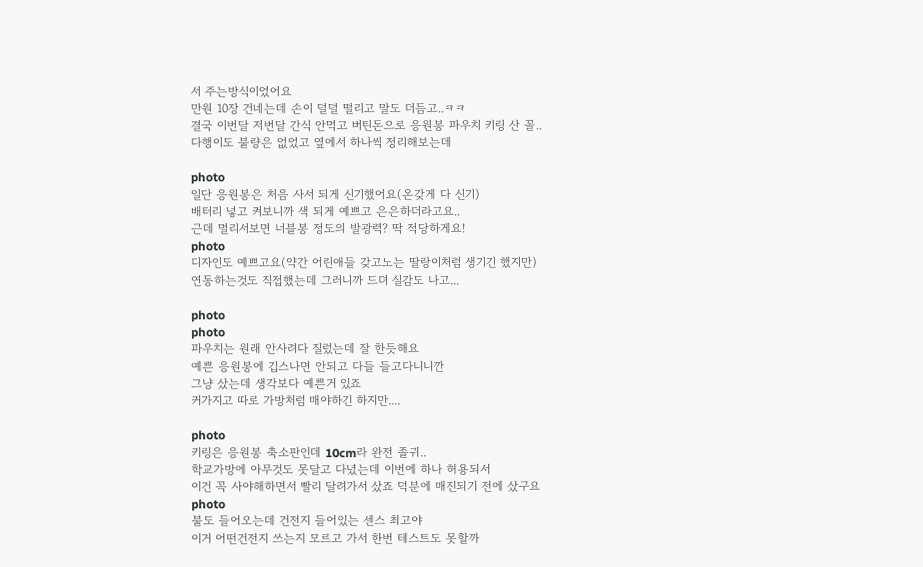서 주는방식이었어요
만원 10장 건네는데 손이 덜덜 떨리고 말도 더듬고..ㅋㅋ
결국 이번달 저번달 간식 안먹고 버틴돈으로 응원봉 파우치 키링 산 꼴..
다행이도 불량은 없었고 옆에서 하나씩 정리해보는데

photo
일단 응원봉은 처음 사서 되게 신기했어요(온갖게 다 신기)
배터리 넣고 켜보니까 색 되게 예쁘고 은은하더라고요..
근데 멀리서보면 너블봉 정도의 발광력? 딱 적당하게요!
photo
디자인도 예쁘고요(약간 어린애들 갖고노는 딸랑이처럼 생기긴 했지만)
연동하는것도 직접했는데 그러니까 드뎌 실감도 나고...

photo
photo
파우치는 원래 안사려다 질렀는데 잘 한듯해요
예쁜 응원봉에 깁스나면 안되고 다들 들고다니니깐
그냥 샀는데 생각보다 예쁜거 있죠
커가지고 따로 가방처럼 매야하긴 하지만....

photo
키링은 응원봉 축소판인데 10cm라 완전 졸귀..
학교가방에 아무것도 못달고 다녔는데 이번에 하나 허용되서
이건 꼭 사야해하면서 빨리 달려가서 샀죠 덕분에 매진되기 전에 샀구요
photo
불도 들어오는데 건전지 들어있는 센스 최고야
이거 어떤건전지 쓰는지 모르고 가서 한번 테스트도 못할까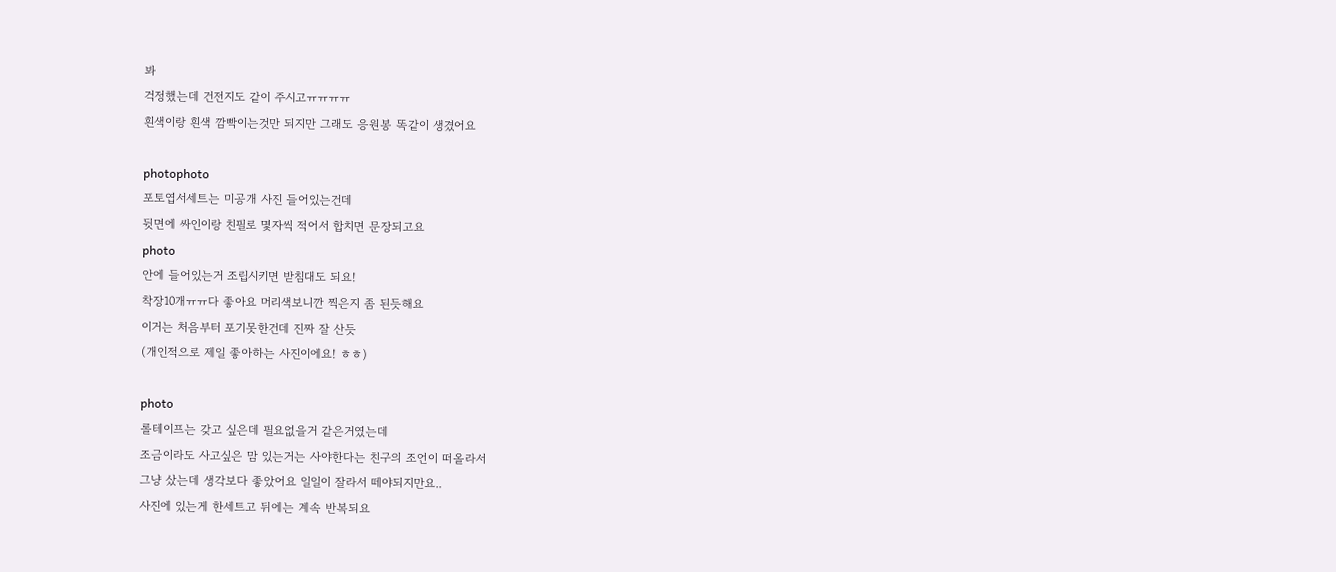봐
걱정했는데 건전지도 같이 주시고ㅠㅠㅠㅠ
흰색이랑 흰색 깜빡이는것만 되지만 그래도 응원봉 똑같이 생겼어요

photophoto
포토엽서세트는 미공개 사진 들어있는건데
뒷면에 싸인이랑 친필로 몇자씩 적어서 합치면 문장되고요
photo
안에 들어있는거 조립시키면 받침대도 되요!
착장10개ㅠㅠ다 좋아요 머리색보니깐 찍은지 좀 된듯해요
이거는 처음부터 포기못한건데 진짜 잘 산듯
(개인적으로 제일 좋아하는 사진이에요! ㅎㅎ)

photo
롤테이프는 갖고 싶은데 필요없을거 같은거였는데
조금이라도 사고싶은 맘 있는거는 사야한다는 친구의 조언이 떠올라서
그냥 샀는데 생각보다 좋았어요 일일이 잘라서 떼야되지만요..
사진에 있는게 한세트고 뒤에는 계속 반복되요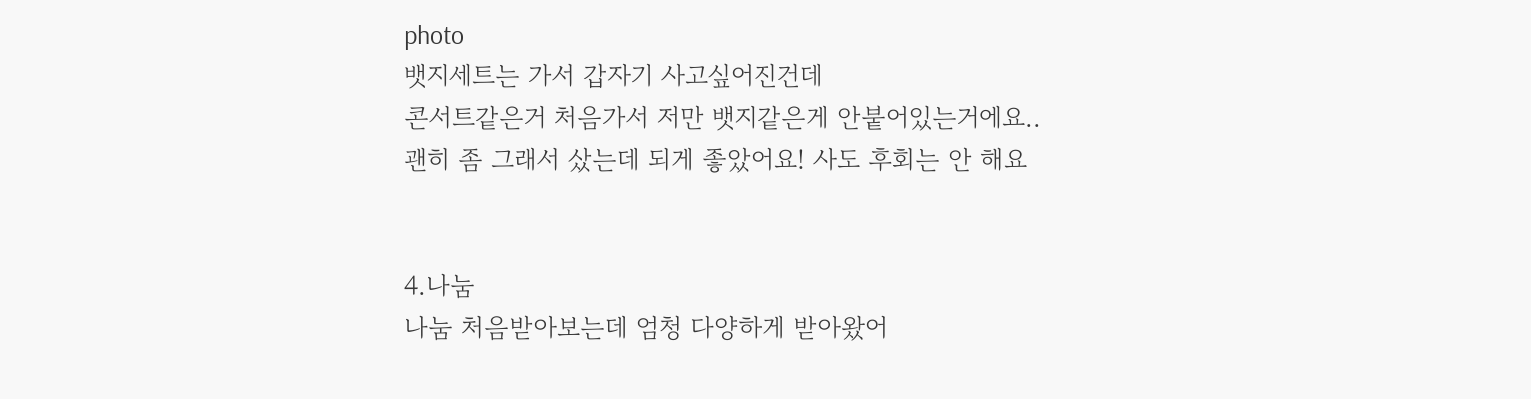photo
뱃지세트는 가서 갑자기 사고싶어진건데
콘서트같은거 처음가서 저만 뱃지같은게 안붙어있는거에요..
괜히 좀 그래서 샀는데 되게 좋았어요! 사도 후회는 안 해요


4.나눔
나눔 처음받아보는데 엄청 다양하게 받아왔어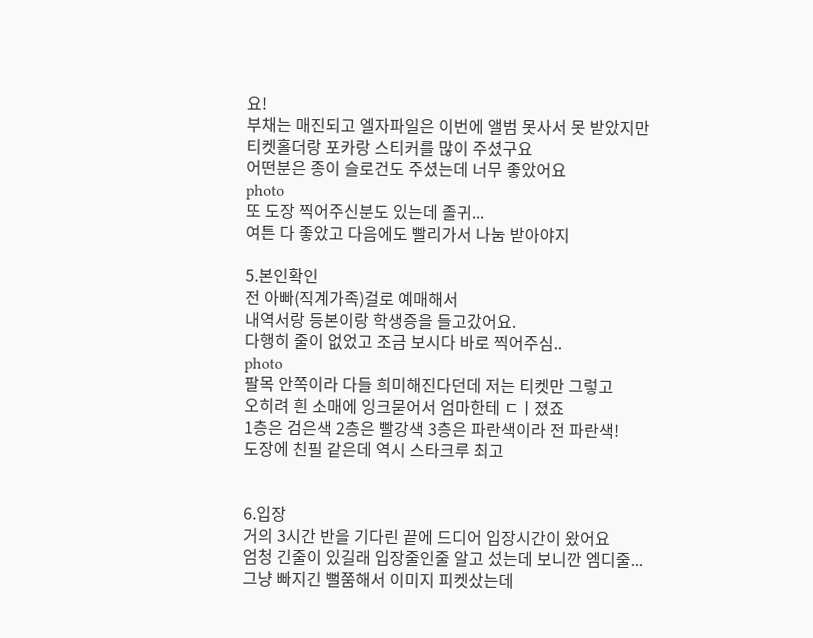요!
부채는 매진되고 엘자파일은 이번에 앨범 못사서 못 받았지만
티켓홀더랑 포카랑 스티커를 많이 주셨구요
어떤분은 종이 슬로건도 주셨는데 너무 좋았어요
photo
또 도장 찍어주신분도 있는데 졸귀...
여튼 다 좋았고 다음에도 빨리가서 나눔 받아야지

5.본인확인
전 아빠(직계가족)걸로 예매해서
내역서랑 등본이랑 학생증을 들고갔어요.
다행히 줄이 없었고 조금 보시다 바로 찍어주심..
photo
팔목 안쪽이라 다들 희미해진다던데 저는 티켓만 그렇고
오히려 흰 소매에 잉크묻어서 엄마한테 ㄷㅣ졌죠
1층은 검은색 2층은 빨강색 3층은 파란색이라 전 파란색!
도장에 친필 같은데 역시 스타크루 최고


6.입장
거의 3시간 반을 기다린 끝에 드디어 입장시간이 왔어요
엄청 긴줄이 있길래 입장줄인줄 알고 섰는데 보니깐 엠디줄...
그냥 빠지긴 뻘쭘해서 이미지 피켓샀는데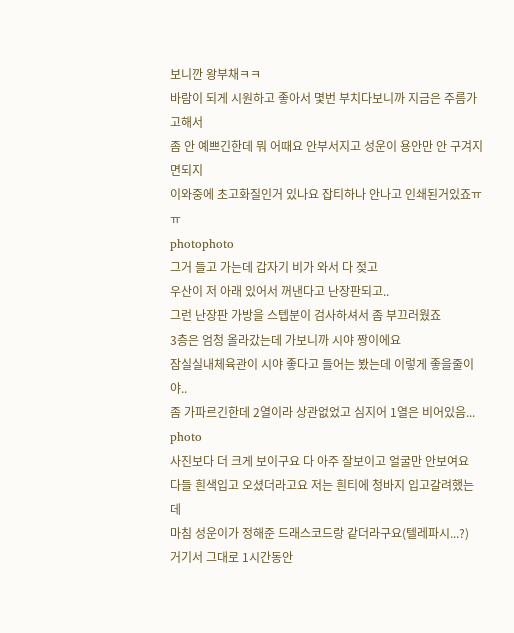보니깐 왕부채ㅋㅋ
바람이 되게 시원하고 좋아서 몇번 부치다보니까 지금은 주름가고해서
좀 안 예쁘긴한데 뭐 어때요 안부서지고 성운이 용안만 안 구겨지면되지
이와중에 초고화질인거 있나요 잡티하나 안나고 인쇄된거있죠ㅠㅠ
photophoto
그거 들고 가는데 갑자기 비가 와서 다 젖고
우산이 저 아래 있어서 꺼낸다고 난장판되고..
그런 난장판 가방을 스텝분이 검사하셔서 좀 부끄러웠죠
3층은 엄청 올라갔는데 가보니까 시야 짱이에요
잠실실내체육관이 시야 좋다고 들어는 봤는데 이렇게 좋을줄이야..
좀 가파르긴한데 2열이라 상관없었고 심지어 1열은 비어있음...
photo
사진보다 더 크게 보이구요 다 아주 잘보이고 얼굴만 안보여요
다들 흰색입고 오셨더라고요 저는 흰티에 청바지 입고갈려했는데
마침 성운이가 정해준 드래스코드랑 같더라구요(텔레파시...?)
거기서 그대로 1시간동안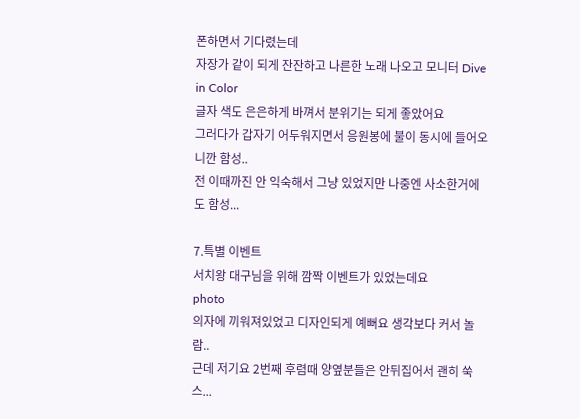폰하면서 기다렸는데
자장가 같이 되게 잔잔하고 나른한 노래 나오고 모니터 Dive in Color
글자 색도 은은하게 바껴서 분위기는 되게 좋았어요
그러다가 갑자기 어두워지면서 응원봉에 불이 동시에 들어오니깐 함성..
전 이때까진 안 익숙해서 그냥 있었지만 나중엔 사소한거에도 함성...

7.특별 이벤트
서치왕 대구님을 위해 깜짝 이벤트가 있었는데요
photo
의자에 끼워져있었고 디자인되게 예뻐요 생각보다 커서 놀람..
근데 저기요 2번째 후렴때 양옆분들은 안뒤집어서 괜히 쑥스...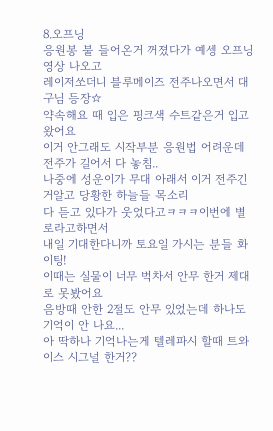8.오프닝
응원봉 불 들어온거 꺼졌다가 예셍 오프닝 영상 나오고
레이저쏘더니 블루메이즈 전주나오면서 대구님 등장☆
약속해요 때 입은 핑크색 수트같은거 입고 왔어요
이거 안그래도 시작부분 응원법 어려운데 전주가 길어서 다 놓침..
나중에 성운이가 무대 아래서 이거 전주긴거알고 당황한 하늘들 목소리
다 듣고 있다가 웃었다고ㅋㅋㅋ이번에 별로라고하면서
내일 기대한다니까 토요일 가시는 분들 화이팅!
이때는 실물이 너무 벅차서 안무 한거 제대로 못봤어요
음방때 안한 2절도 안무 있었는데 하나도 기억이 안 나요...
아 딱하나 기억나는게 텔레파시 할때 트와이스 시그널 한거??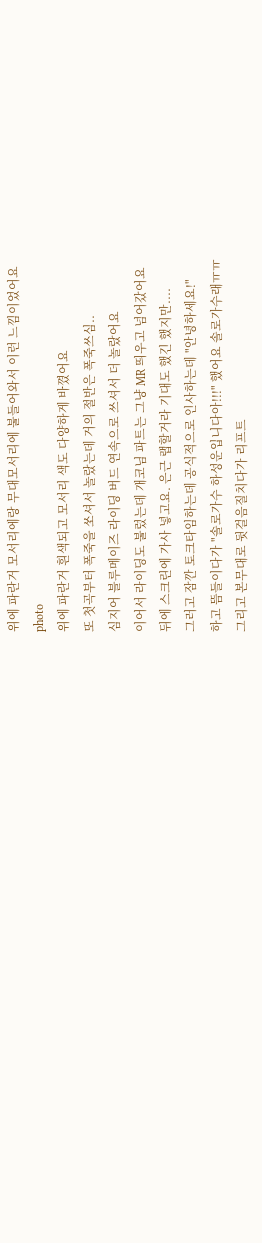위에 파란거 모서리에랑 무대모서리에 불들어와서 이런 느낌이었어요
photo
위에 파란거 흰색되고 모서리 색도 다양하게 바꼈어요
또 첫곡부터 폭죽을 쏘셔서 놀랐는데 거의 절반은 폭죽쓰심..
심지어 블루메이즈 라이딩 버드 연속으로 쓰셔서 더 놀랐어요
이어서 라이딩도 불렀는데 개코님 파트는 그냥 MR 띄우고 넘어갔어요
뒤에 스크린에 가사 넣고요. 은근 랩할거라 기대도 했긴 했지만....
그러고 잠깐 토크타임하는데 공식적으로 인사하는데 "안녕하세요!"
하고 뜸들이다가 "솔로가수 하성운입니다아!!!" 했어요 솔로가수래ㅠㅠ
그리고 본무대로 뒷걸음질치다가 리프트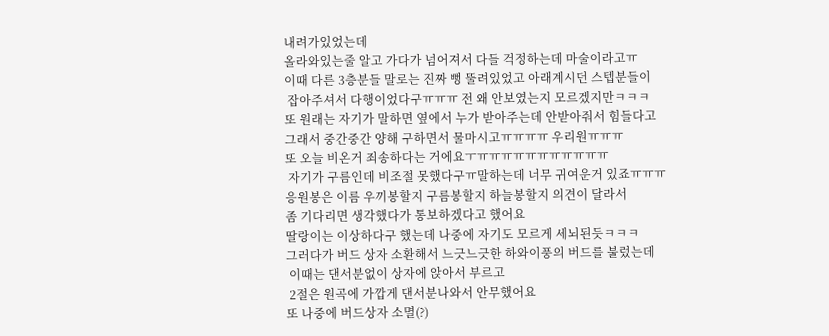내려가있었는데
올라와있는줄 알고 가다가 넘어져서 다들 걱정하는데 마술이라고ㅠ
이때 다른 3층분들 말로는 진짜 뻥 뚤려있었고 아래계시던 스텝분들이
 잡아주셔서 다행이었다구ㅠㅠㅠ 전 왜 안보였는지 모르겠지만ㅋㅋㅋ
또 원래는 자기가 말하면 옆에서 누가 받아주는데 안받아줘서 힘들다고
그래서 중간중간 양해 구하면서 물마시고ㅠㅠㅠㅠ 우리원ㅠㅠㅠ
또 오늘 비온거 죄송하다는 거에요ㅜㅠㅠㅠㅠㅠㅠㅠㅠㅠㅠㅠ
 자기가 구름인데 비조절 못했다구ㅠ말하는데 너무 귀여운거 있죠ㅠㅠㅠ
응원봉은 이름 우끼봉할지 구름봉할지 하늘봉할지 의견이 달라서
좀 기다리면 생각했다가 통보하겠다고 했어요
딸랑이는 이상하다구 했는데 나중에 자기도 모르게 세뇌된듯ㅋㅋㅋ
그러다가 버드 상자 소환해서 느긋느긋한 하와이풍의 버드를 불렀는데
 이때는 댄서분없이 상자에 앉아서 부르고
 2절은 원곡에 가깝게 댄서분나와서 안무했어요
또 나중에 버드상자 소멸(?)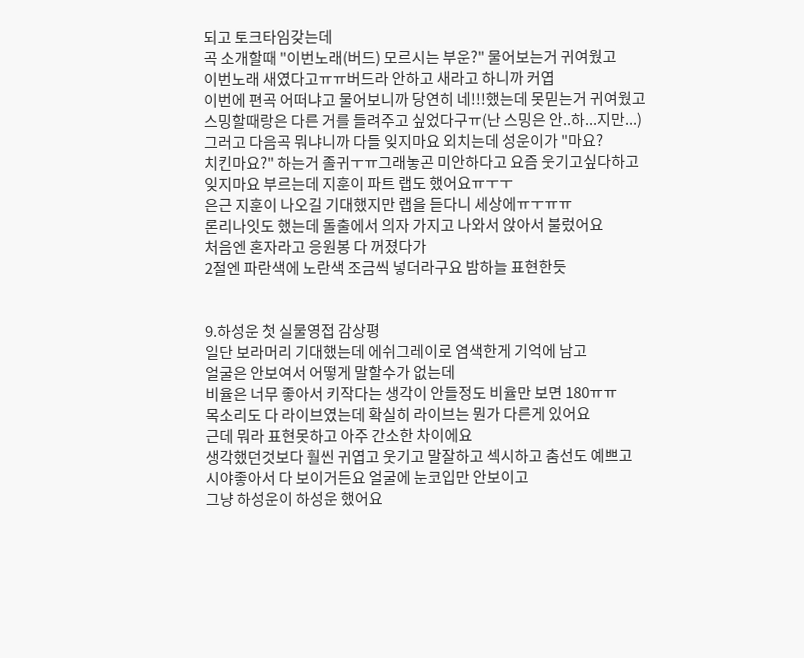되고 토크타임갖는데
곡 소개할때 "이번노래(버드) 모르시는 부운?" 물어보는거 귀여웠고
이번노래 새였다고ㅠㅠ버드라 안하고 새라고 하니까 커엽
이번에 편곡 어떠냐고 물어보니까 당연히 네!!!했는데 못믿는거 귀여웠고
스밍할때랑은 다른 거를 들려주고 싶었다구ㅠ(난 스밍은 안..하...지만...)
그러고 다음곡 뭐냐니까 다들 잊지마요 외치는데 성운이가 "마요?
치킨마요?" 하는거 졸귀ㅜㅠ그래놓곤 미안하다고 요즘 웃기고싶다하고
잊지마요 부르는데 지훈이 파트 랩도 했어요ㅠㅜㅜ
은근 지훈이 나오길 기대했지만 랩을 듣다니 세상에ㅠㅜㅠㅠ
론리나잇도 했는데 돌출에서 의자 가지고 나와서 앉아서 불렀어요
처음엔 혼자라고 응원봉 다 꺼졌다가
2절엔 파란색에 노란색 조금씩 넣더라구요 밤하늘 표현한듯


9.하성운 첫 실물영접 감상평
일단 보라머리 기대했는데 에쉬그레이로 염색한게 기억에 남고
얼굴은 안보여서 어떻게 말할수가 없는데
비율은 너무 좋아서 키작다는 생각이 안들정도 비율만 보면 180ㅠㅠ
목소리도 다 라이브였는데 확실히 라이브는 뭔가 다른게 있어요
근데 뭐라 표현못하고 아주 간소한 차이에요
생각했던것보다 훨씬 귀엽고 웃기고 말잘하고 섹시하고 춤선도 예쁘고
시야좋아서 다 보이거든요 얼굴에 눈코입만 안보이고
그냥 하성운이 하성운 했어요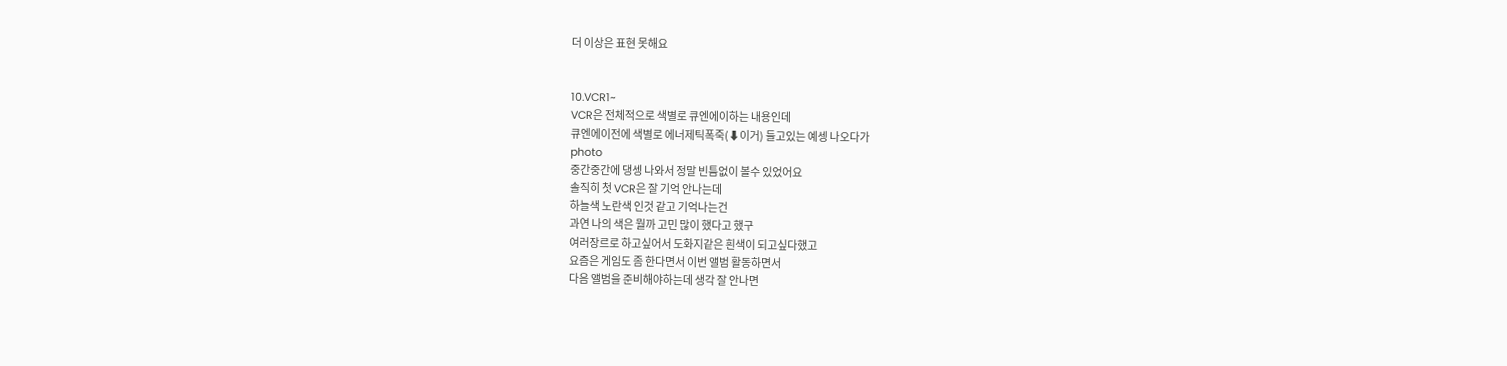더 이상은 표현 못해요


10.VCR1~
VCR은 전체적으로 색별로 큐엔에이하는 내용인데
큐엔에이전에 색별로 에너제틱폭죽(⬇이거) 들고있는 예셍 나오다가
photo
중간중간에 댕셍 나와서 정말 빈틈없이 볼수 있었어요
솔직히 첫 VCR은 잘 기억 안나는데
하늘색 노란색 인것 같고 기억나는건
과연 나의 색은 뭘까 고민 많이 했다고 했구
여러장르로 하고싶어서 도화지같은 흰색이 되고싶다했고
요즘은 게임도 좀 한다면서 이번 앨범 활동하면서
다음 앨범을 준비해야하는데 생각 잘 안나면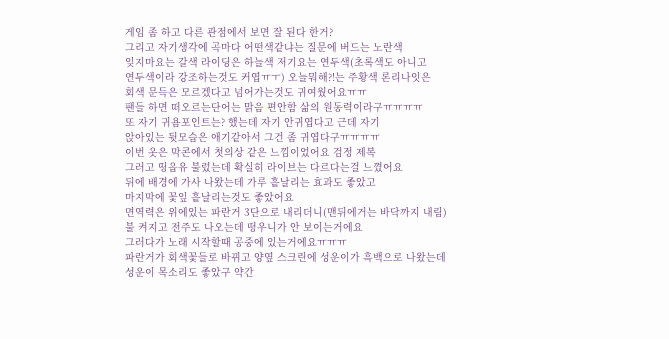게임 좀 하고 다른 관점에서 보면 잘 된다 한거?
그리고 자기생각에 곡마다 어떤색같냐는 질문에 버드는 노란색
잊지마요는 갈색 라이딩은 하늘색 저기요는 연두색(초록색도 아니고
연두색이라 강조하는것도 커엽ㅠㅜ) 오늘뭐해?!는 주황색 론리나잇은
회색 문득은 모르겠다고 넘어가는것도 귀여웠어요ㅠㅠ
팬들 하면 떠오르는단어는 맑음 편안함 삶의 원동력이라구ㅠㅠㅠㅠ
또 자기 귀욤포인트는? 했는데 자기 안귀엽다고 근데 자기
앉아있는 뒷모습은 애기같아서 그건 좀 귀엽다구ㅠㅠㅠㅠ
이번 옷은 막콘에서 첫의상 같은 느낌이었어요 검정 제복
그러고 띵옵유 불렀는데 확실히 라이브는 다르다는걸 느꼈어요
뒤에 배경에 가사 나왔는데 가루 흩날리는 효과도 좋았고
마지막에 꽃잎 흩날리는것도 좋았어요
면역력은 위에있는 파란거 3단으로 내리더니(맨뒤에거는 바닥까지 내림)
불 켜지고 전주도 나오는데 떵우니가 안 보이는거에요
그러다가 노래 시작할때 공중에 있는거에요ㅠㅠㅠ
파란거가 회색꽃들로 바뀌고 양옆 스크린에 성운이가 흑백으로 나왔는데
성운이 목소리도 좋았구 약간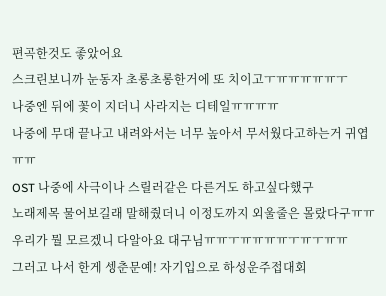편곡한것도 좋았어요
스크린보니까 눈동자 초롱초롱한거에 또 치이고ㅜㅠㅠㅠㅠㅠㅜ
나중엔 뒤에 꽃이 지더니 사라지는 디테일ㅠㅠㅠㅠ
나중에 무대 끝나고 내려와서는 너무 높아서 무서웠다고하는거 귀엽ㅠㅠ
OST 나중에 사극이나 스릴러같은 다른거도 하고싶다했구
노래제목 물어보길래 말해줬더니 이정도까지 외울줄은 몰랐다구ㅠㅠ
우리가 뭘 모르겠니 다알아요 대구님ㅠㅠㅜㅠㅠㅠㅠㅜㅠㅜㅠㅠ
그러고 나서 한게 셍춘문예! 자기입으로 하성운주접대회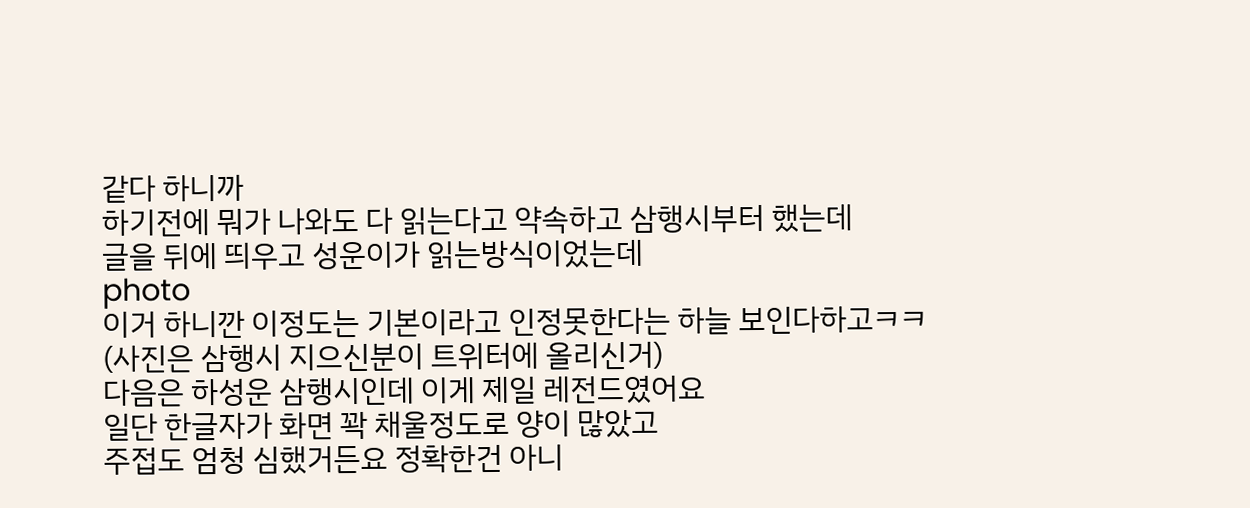같다 하니까
하기전에 뭐가 나와도 다 읽는다고 약속하고 삼행시부터 했는데
글을 뒤에 띄우고 성운이가 읽는방식이었는데
photo
이거 하니깐 이정도는 기본이라고 인정못한다는 하늘 보인다하고ㅋㅋ
(사진은 삼행시 지으신분이 트위터에 올리신거)
다음은 하성운 삼행시인데 이게 제일 레전드였어요
일단 한글자가 화면 꽉 채울정도로 양이 많았고
주접도 엄청 심했거든요 정확한건 아니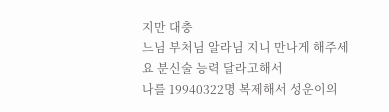지만 대충
느님 부처님 알라님 지니 만나게 해주세요 분신술 능력 달라고해서
나를 19940322명 복제해서 성운이의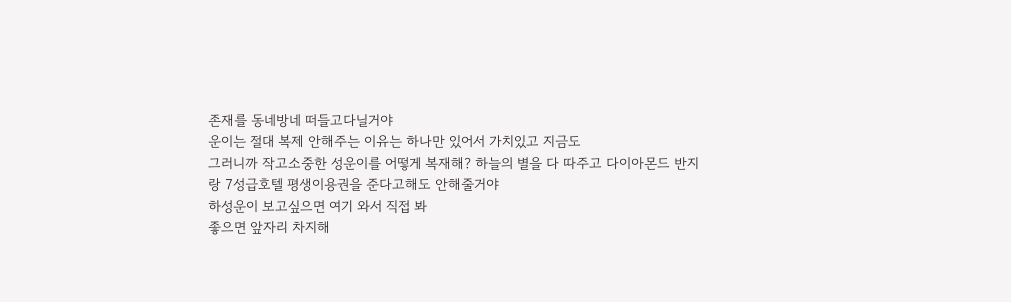존재를 동네방네 떠들고다닐거야
운이는 절대 복제 안해주는 이유는 하나만 있어서 가치있고 지금도
그러니까 작고소중한 성운이를 어떻게 복재해? 하늘의 별을 다 따주고 다이아몬드 반지랑 7성급호텔 평생이용권을 준다고해도 안해줄거야
하성운이 보고싶으면 여기 와서 직접 봐
좋으면 앞자리 차지해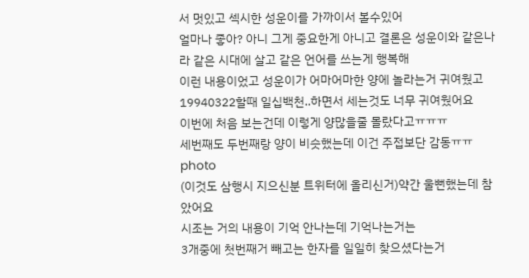서 멋있고 섹시한 성운이를 가까이서 볼수있어
얼마나 좋아? 아니 그게 중요한게 아니고 결론은 성운이와 같은나라 같은 시대에 살고 같은 언어를 쓰는게 행복해
이런 내용이었고 성운이가 어마어마한 양에 놀라는거 귀여웠고
19940322할때 일십백천..하면서 세는것도 너무 귀여웠어요
이번에 처음 보는건데 이렇게 양많을줄 몰랐다고ㅠㅠㅠ
세번째도 두번째랑 양이 비슷했는데 이건 주접보단 감동ㅠㅠ
photo
(이것도 삼행시 지으신분 트위터에 올리신거)약간 울뻔했는데 참았어요
시조는 거의 내용이 기억 안나는데 기억나는거는
3개중에 첫번째거 빼고는 한자를 일일히 찾으셨다는거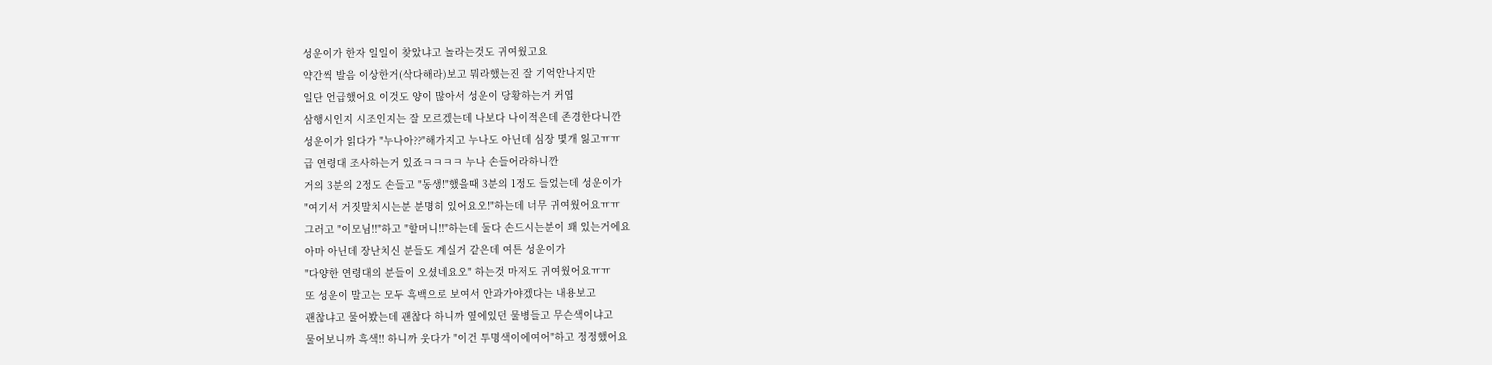성운이가 한자 일일이 찾았냐고 놀라는것도 귀여웠고요
약간씩 발음 이상한거(삭다해라)보고 뭐라했는진 잘 기억안나지만
일단 언급했어요 이것도 양이 많아서 성운이 당황하는거 커엽
삼행시인지 시조인지는 잘 모르겠는데 나보다 나이적은데 존경한다니깐
성운이가 읽다가 "누나아??"해가지고 누나도 아닌데 심장 몇개 잃고ㅠㅠ
급 연령대 조사하는거 있죠ㅋㅋㅋㅋ 누나 손들어라하니깐
거의 3분의 2정도 손들고 "동생!"했을때 3분의 1정도 들었는데 성운이가
"여기서 거짓말치시는분 분명히 있어요오!"하는데 너무 귀여웠어요ㅠㅠ
그러고 "이모님!!"하고 "할머니!!"하는데 둘다 손드시는분이 꽤 있는거에요
아마 아닌데 장난치신 분들도 계실거 같은데 여튼 성운이가
"다양한 연령대의 분들이 오셨네요오" 하는것 마저도 귀여웠어요ㅠㅠ
또 성운이 말고는 모두 흑백으로 보여서 안과가야겠다는 내용보고
괜찮냐고 물어봤는데 괜찮다 하니까 옆에있던 물병들고 무슨색이냐고
물어보니까 흑색!! 하니까 웃다가 "이건 투명색이에여어"하고 정정했어요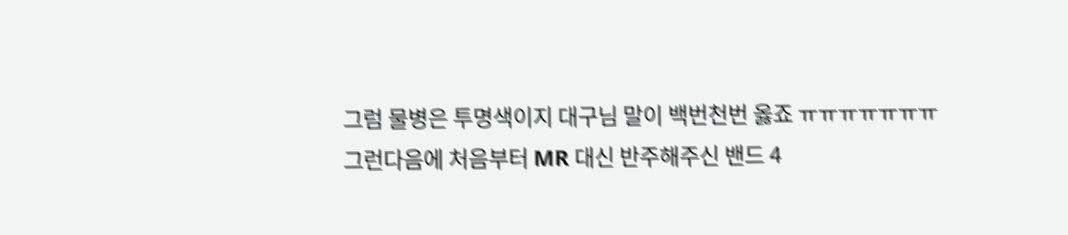그럼 물병은 투명색이지 대구님 말이 백번천번 옳죠 ㅠㅠㅠㅠㅠㅠㅠ
그런다음에 처음부터 MR 대신 반주해주신 밴드 4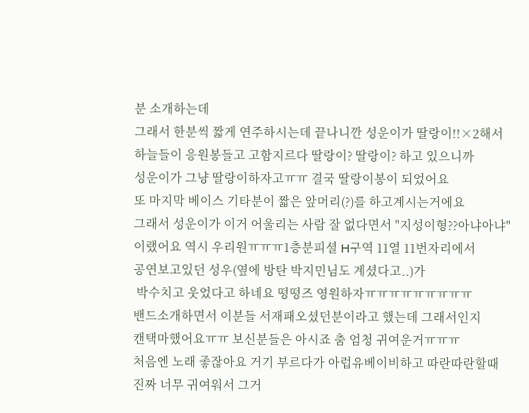분 소개하는데
그래서 한분씩 짧게 연주하시는데 끝나니깐 성운이가 딸랑이!!×2해서
하늘들이 응원봉들고 고함지르다 딸랑이? 딸랑이? 하고 있으니까
성운이가 그냥 딸랑이하자고ㅠㅠ 결국 딸랑이봉이 되었어요
또 마지막 베이스 기타분이 짧은 앞머리(?)를 하고계시는거에요
그래서 성운이가 이거 어울리는 사람 잘 없다면서 "지성이형??아냐아냐"
이랬어요 역시 우리원ㅠㅠㅠ1층분피셜 H구역 11열 11번자리에서
공연보고있던 성우(옆에 방탄 박지민님도 계셨다고..)가
 박수치고 웃었다고 하네요 떵떵즈 영원하자ㅠㅠㅠㅠㅠㅠㅠㅠㅠ
밴드소개하면서 이분들 서재패오셨던분이라고 했는데 그래서인지
캔택마했어요ㅠㅠ 보신분들은 아시죠 춤 엄청 귀여운거ㅠㅠㅠ
처음엔 노래 좋잖아요 거기 부르다가 아럽유베이비하고 따란따란할때
진짜 너무 귀여워서 그거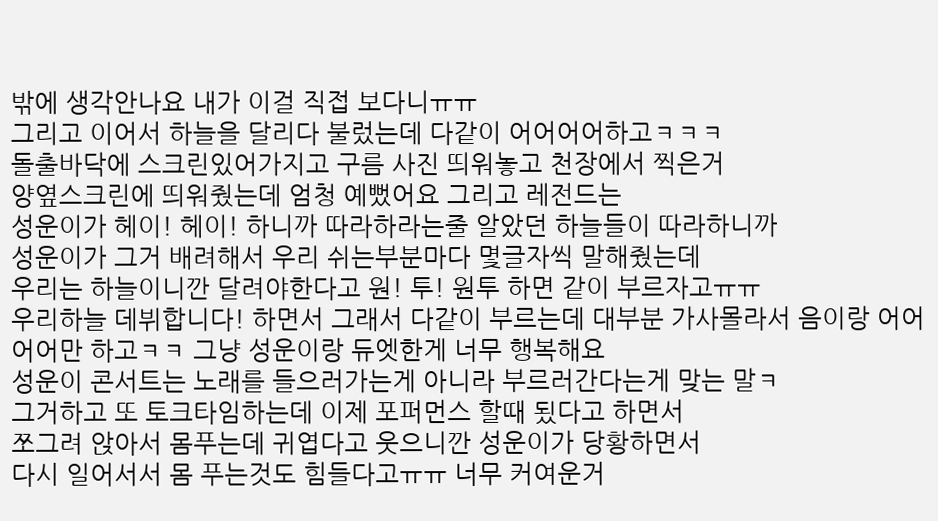밖에 생각안나요 내가 이걸 직접 보다니ㅠㅠ
그리고 이어서 하늘을 달리다 불렀는데 다같이 어어어어하고ㅋㅋㅋ
돌출바닥에 스크린있어가지고 구름 사진 띄워놓고 천장에서 찍은거
양옆스크린에 띄워줬는데 엄청 예뻤어요 그리고 레전드는
성운이가 헤이! 헤이! 하니까 따라하라는줄 알았던 하늘들이 따라하니까
성운이가 그거 배려해서 우리 쉬는부분마다 몇글자씩 말해줬는데
우리는 하늘이니깐 달려야한다고 원! 투! 원투 하면 같이 부르자고ㅠㅠ
우리하늘 데뷔합니다! 하면서 그래서 다같이 부르는데 대부분 가사몰라서 음이랑 어어어어만 하고ㅋㅋ 그냥 성운이랑 듀엣한게 너무 행복해요
성운이 콘서트는 노래를 들으러가는게 아니라 부르러간다는게 맞는 말ㅋ
그거하고 또 토크타임하는데 이제 포퍼먼스 할때 됬다고 하면서
쪼그려 앉아서 몸푸는데 귀엽다고 웃으니깐 성운이가 당황하면서
다시 일어서서 몸 푸는것도 힘들다고ㅠㅠ 너무 커여운거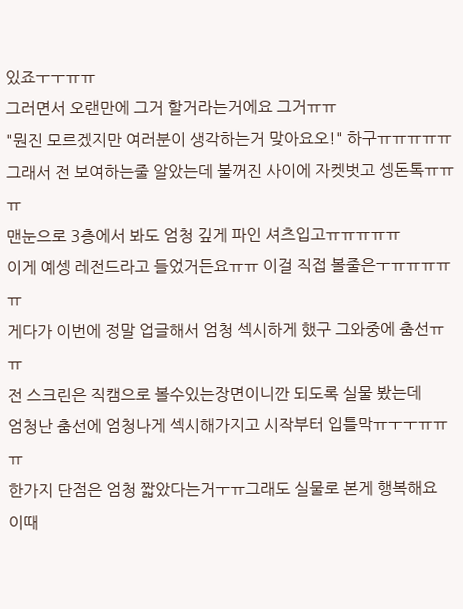있죠ㅜㅜㅠㅠ
그러면서 오랜만에 그거 할거라는거에요 그거ㅠㅠ
"뭔진 모르겠지만 여러분이 생각하는거 맞아요오!" 하구ㅠㅠㅠㅠㅠ
그래서 전 보여하는줄 알았는데 불꺼진 사이에 자켓벗고 셍돈톡ㅠㅠㅠ
맨눈으로 3층에서 봐도 엄청 깊게 파인 셔츠입고ㅠㅠㅠㅠㅠ
이게 예셍 레전드라고 들었거든요ㅠㅠ 이걸 직접 볼줄은ㅜㅠㅠㅠㅠㅠ
게다가 이번에 정말 업글해서 엄청 섹시하게 했구 그와중에 춤선ㅠㅠ
전 스크린은 직캠으로 볼수있는장면이니깐 되도록 실물 봤는데
엄청난 춤선에 엄청나게 섹시해가지고 시작부터 입틀막ㅠㅜㅜㅠㅠㅠ
한가지 단점은 엄청 짧았다는거ㅜㅠ그래도 실물로 본게 행복해요
이때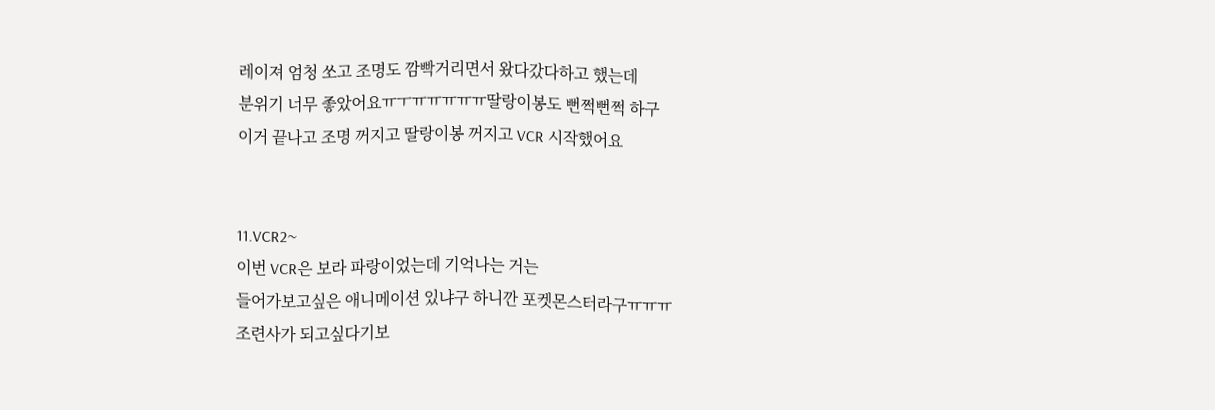레이져 엄청 쏘고 조명도 깜빡거리면서 왔다갔다하고 했는데
분위기 너무 좋았어요ㅠㅜㅠㅠㅠㅠㅠ딸랑이봉도 뻔쩍뻔쩍 하구
이거 끝나고 조명 꺼지고 딸랑이봉 꺼지고 VCR 시작했어요


11.VCR2~
이번 VCR은 보라 파랑이었는데 기억나는 거는
들어가보고싶은 애니메이션 있냐구 하니깐 포켓몬스터라구ㅠㅠㅠ
조련사가 되고싶다기보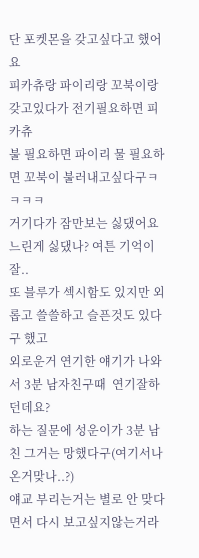단 포켓몬을 갖고싶다고 했어요
피카츄랑 파이리랑 꼬북이랑 갖고있다가 전기필요하면 피카츄
불 필요하면 파이리 물 필요하면 꼬북이 불러내고싶다구ㅋㅋㅋㅋ
거기다가 잠만보는 싫댔어요 느린게 싫댔나? 여튼 기억이 잘..
또 블루가 섹시함도 있지만 외롭고 쓸쓸하고 슬픈것도 있다구 했고
외로운거 연기한 얘기가 나와서 3분 남자친구때  연기잘하던데요?
하는 질문에 성운이가 3분 남친 그거는 망했다구(여기서나온거맞나..?)
얘교 부리는거는 별로 안 맞다면서 다시 보고싶지않는거라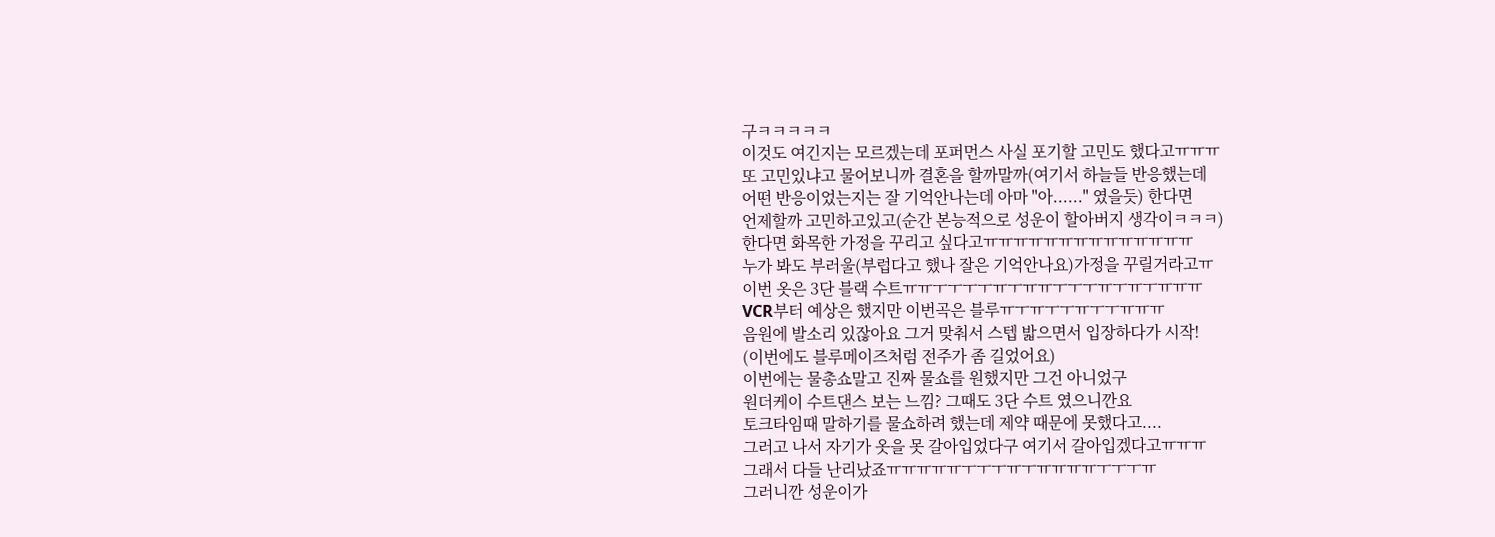구ㅋㅋㅋㅋㅋ
이것도 여긴지는 모르겠는데 포퍼먼스 사실 포기할 고민도 했다고ㅠㅠㅠ
또 고민있냐고 물어보니까 결혼을 할까말까(여기서 하늘들 반응했는데
어떤 반응이었는지는 잘 기억안나는데 아마 "아......" 였을듯) 한다면
언제할까 고민하고있고(순간 본능적으로 성운이 할아버지 생각이ㅋㅋㅋ)
한다면 화목한 가정을 꾸리고 싶다고ㅠㅠㅠㅠㅠㅠㅠㅠㅠㅠㅠㅠㅠㅠ
누가 봐도 부러울(부럽다고 했나 잘은 기억안나요)가정을 꾸릴거라고ㅠ
이번 옷은 3단 블랙 수트ㅠㅠㅜㅜㅜㅜㅠㅜㅠㅠㅜㅜㅜㅠㅜㅠㅜㅠㅠㅠ
VCR부터 예상은 했지만 이번곡은 블루ㅠㅜㅠㅜㅜㅠㅜㅜㅠㅠㅠ
음원에 발소리 있잖아요 그거 맞춰서 스텝 밟으면서 입장하다가 시작!
(이번에도 블루메이즈처럼 전주가 좀 길었어요)
이번에는 물총쇼말고 진짜 물쇼를 원했지만 그건 아니었구
원더케이 수트댄스 보는 느낌? 그때도 3단 수트 였으니깐요
토크타임때 말하기를 물쇼하려 했는데 제약 때문에 못했다고....
그러고 나서 자기가 옷을 못 갈아입었다구 여기서 갈아입겠다고ㅠㅠㅠ
그래서 다들 난리났죠ㅠㅠㅠㅠㅠㅜㅜㅜㅠㅜㅠㅠㅠㅠㅜㅜㅜㅠ
그러니깐 성운이가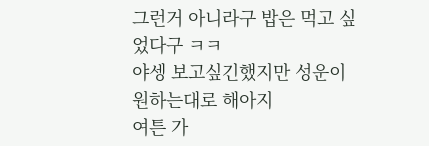그런거 아니라구 밥은 먹고 싶었다구 ㅋㅋ
야셍 보고싶긴했지만 성운이 원하는대로 해아지
여튼 가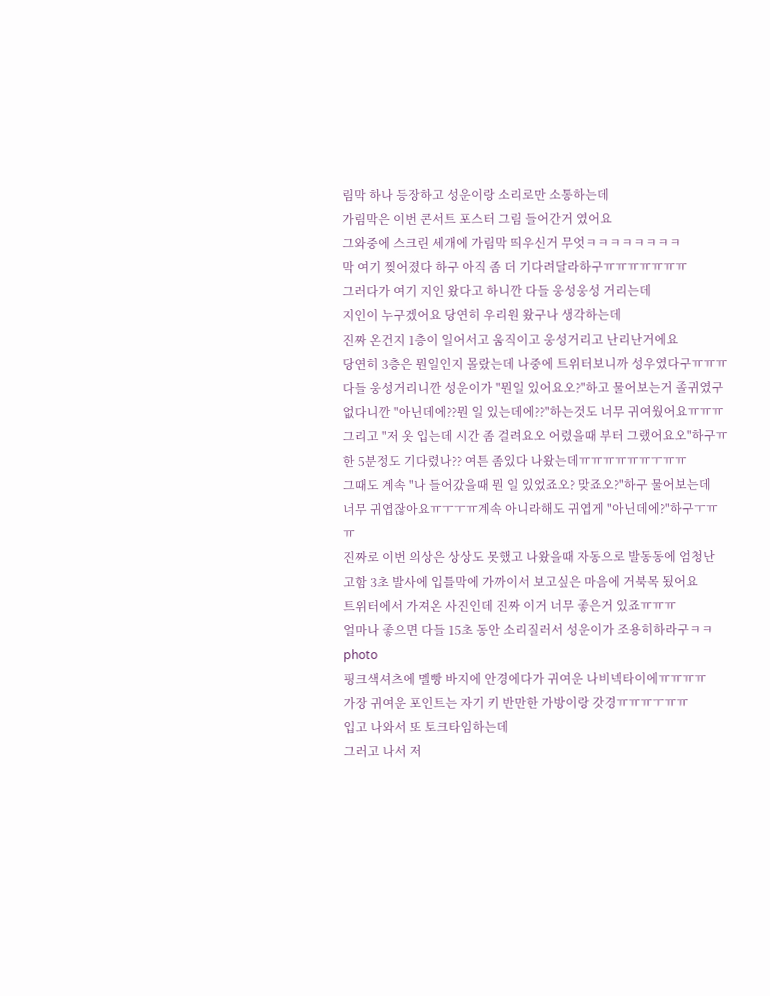림막 하나 등장하고 성운이랑 소리로만 소통하는데
가림막은 이번 콘서트 포스터 그림 들어간거 였어요
그와중에 스크린 세개에 가림막 띄우신거 무엇ㅋㅋㅋㅋㅋㅋㅋㅋ
막 여기 찢어졌다 하구 아직 좀 더 기다려달라하구ㅠㅠㅠㅠㅠㅠㅠ
그러다가 여기 지인 왔다고 하니깐 다들 웅성웅성 거리는데
지인이 누구겠어요 당연히 우리원 왔구나 생각하는데
진짜 온건지 1층이 일어서고 움직이고 웅성거리고 난리난거에요
당연히 3층은 뭔일인지 몰랐는데 나중에 트위터보니까 성우였다구ㅠㅠㅠ
다들 웅성거리니깐 성운이가 "뭔일 있어요오?"하고 물어보는거 졸귀였구
없다니깐 "아닌데에??뭔 일 있는데에??"하는것도 너무 귀여웠어요ㅠㅠㅠ
그리고 "저 옷 입는데 시간 좀 걸려요오 어렸을때 부터 그랬어요오"하구ㅠ
한 5분정도 기다렸나?? 여튼 좀있다 나왔는데ㅠㅠㅠㅠㅠㅠㅜㅠㅠ
그때도 계속 "나 들어갔을때 뭔 일 있었죠오? 맞죠오?"하구 물어보는데
너무 귀엽잖아요ㅠㅜㅜㅠ계속 아니라해도 귀엽게 "아닌데에?"하구ㅜㅠㅠ
진짜로 이번 의상은 상상도 못했고 나왔을때 자동으로 발동동에 엄청난
고함 3초 발사에 입틀막에 가까이서 보고싶은 마음에 거북목 됬어요
트위터에서 가져온 사진인데 진짜 이거 너무 좋은거 있죠ㅠㅠㅠ
얼마나 좋으면 다들 15초 동안 소리질러서 성운이가 조용히하라구ㅋㅋ
photo
핑크색셔츠에 멜빵 바지에 안경에다가 귀여운 나비넥타이에ㅠㅠㅠㅠ
가장 귀여운 포인트는 자기 키 반만한 가방이랑 갓경ㅠㅠㅠㅜㅠㅠ
입고 나와서 또 토크타임하는데
그러고 나서 저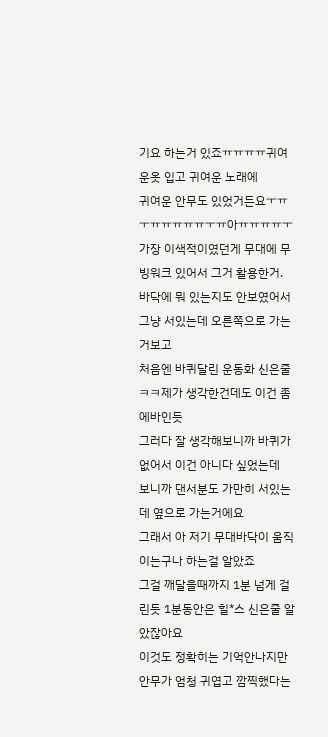기요 하는거 있죠ㅠㅠㅠㅠ귀여운옷 입고 귀여운 노래에
귀여운 안무도 있었거든요ㅜㅠㅜㅠㅠㅠㅠㅠㅜㅠ아ㅠㅠㅠㅠㅜ
가장 이색적이였던게 무대에 무빙워크 있어서 그거 활용한거.
바닥에 뭐 있는지도 안보였어서 그냥 서있는데 오른쪽으로 가는거보고
처음엔 바퀴달린 운동화 신은줄ㅋㅋ제가 생각한건데도 이건 좀 에바인듯
그러다 잘 생각해보니까 바퀴가 없어서 이건 아니다 싶었는데
보니까 댄서분도 가만히 서있는데 옆으로 가는거에요
그래서 아 저기 무대바닥이 움직이는구나 하는걸 알았죠
그걸 깨달을때까지 1분 넘게 걸린듯 1분동안은 힐*스 신은줄 알았잖아요
이것도 정확히는 기억안나지만 안무가 엄청 귀엽고 깜찍했다는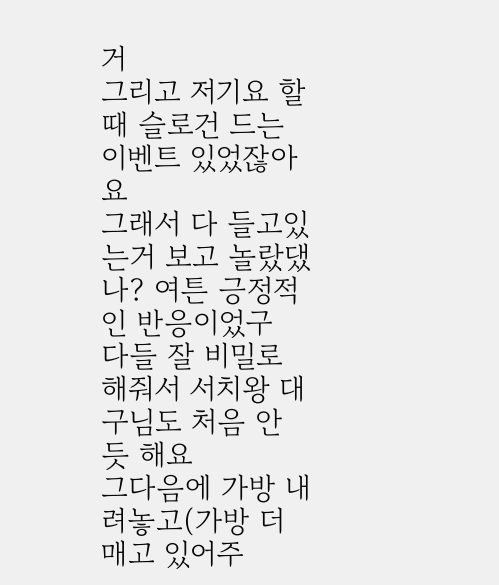거
그리고 저기요 할때 슬로건 드는 이벤트 있었잖아요
그래서 다 들고있는거 보고 놀랐댔나? 여튼 긍정적인 반응이었구
다들 잘 비밀로 해줘서 서치왕 대구님도 처음 안 듯 해요
그다음에 가방 내려놓고(가방 더 매고 있어주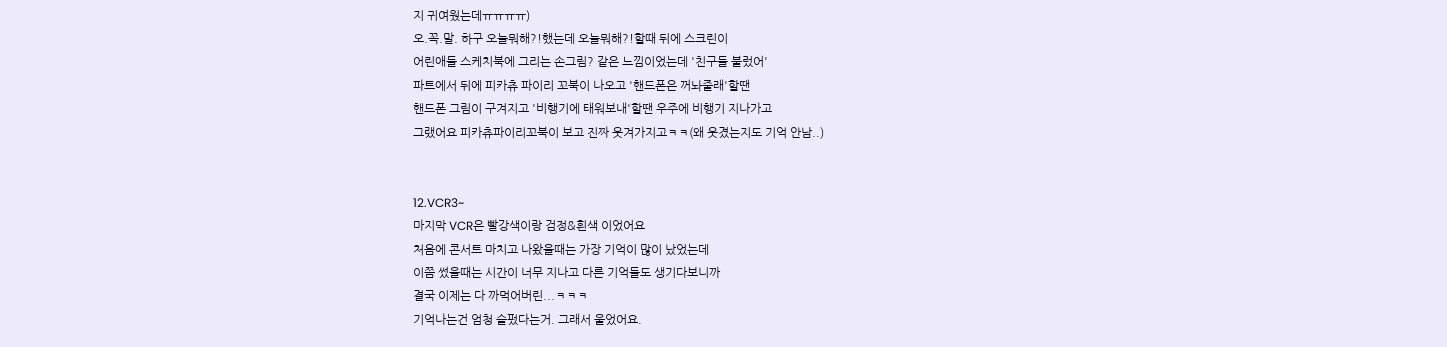지 귀여웠는데ㅠㅠㅠㅠ)
오.꼭.말. 하구 오늘뭐해?!했는데 오늘뭐해?!할때 뒤에 스크린이
어린애들 스케치북에 그리는 손그림? 같은 느낌이었는데 '친구들 불렀어'
파트에서 뒤에 피카츄 파이리 꼬북이 나오고 '핸드폰은 꺼놔줄래'할땐
핸드폰 그림이 구겨지고 '비행기에 태워보내'할땐 우주에 비행기 지나가고
그랬어요 피카츄파이리꼬북이 보고 진짜 웃겨가지고ㅋㅋ(왜 웃겼는지도 기억 안남..)


12.VCR3~
마지막 VCR은 빨강색이랑 검정&흰색 이었어요
처음에 콘서트 마치고 나왔을때는 가장 기억이 많이 났었는데
이쯤 썼을때는 시간이 너무 지나고 다른 기억들도 생기다보니까
결국 이제는 다 까먹어버린...ㅋㅋㅋ
기억나는건 엄청 슬펐다는거. 그래서 울었어요.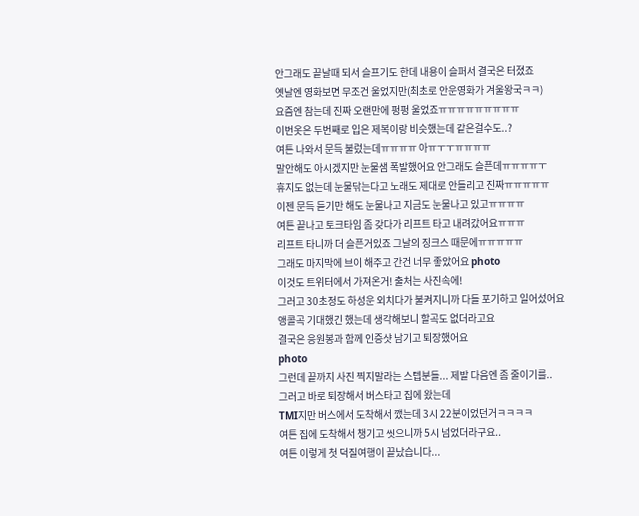안그래도 끝날때 되서 슬프기도 한데 내용이 슬퍼서 결국은 터졌죠
옛날엔 영화보면 무조건 울었지만(최초로 안운영화가 겨울왕국ㅋㅋ)
요즘엔 참는데 진짜 오랜만에 펑펑 울었죠ㅠㅠㅠㅠㅠㅠㅠㅠㅠ
이번옷은 두번째로 입은 제복이랑 비슷했는데 같은걸수도..?
여튼 나와서 문득 불렀는데ㅠㅠㅠㅠ 아ㅠㅜㅜㅠㅠㅠㅠ
말안해도 아시겠지만 눈물샘 폭발했어요 안그래도 슬픈데ㅠㅠㅠㅠㅜ
휴지도 없는데 눈물닦는다고 노래도 제대로 안들리고 진짜ㅠㅠㅠㅠㅠ
이젠 문득 듣기만 해도 눈물나고 지금도 눈물나고 있고ㅠㅠㅠㅠ
여튼 끝나고 토크타임 좀 갖다가 리프트 타고 내려갔어요ㅠㅠㅠ
리프트 타니까 더 슬픈거있죠 그날의 징크스 때문에ㅠㅠㅠㅠㅠ
그래도 마지막에 브이 해주고 간건 너무 좋았어요 photo
이것도 트위터에서 가져온거! 출처는 사진속에!
그러고 30초정도 하성운 외치다가 불켜지니까 다들 포기하고 일어섰어요
앵콜곡 기대했긴 했는데 생각해보니 할곡도 없더라고요
결국은 응원봉과 함께 인증샷 남기고 퇴장했어요
photo
그런데 끝까지 사진 찍지말라는 스텝분들... 제발 다음엔 좀 줄이기를..
그러고 바로 퇴장해서 버스타고 집에 왔는데
TMI지만 버스에서 도착해서 깼는데 3시 22분이었던거ㅋㅋㅋㅋ
여튼 집에 도착해서 챙기고 씻으니까 5시 넘었더라구요..
여튼 이렇게 첫 덕질여행이 끝났습니다...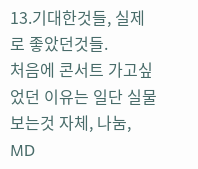13.기대한것들, 실제로 좋았던것들.
처음에 콘서트 가고싶었던 이유는 일단 실물보는것 자체, 나눔, MD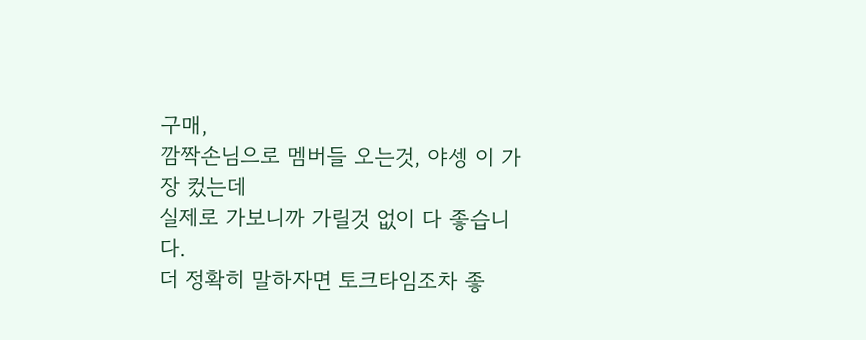구매,
깜짝손님으로 멤버들 오는것, 야셍 이 가장 컸는데
실제로 가보니까 가릴것 없이 다 좋습니다.
더 정확히 말하자면 토크타임조차 좋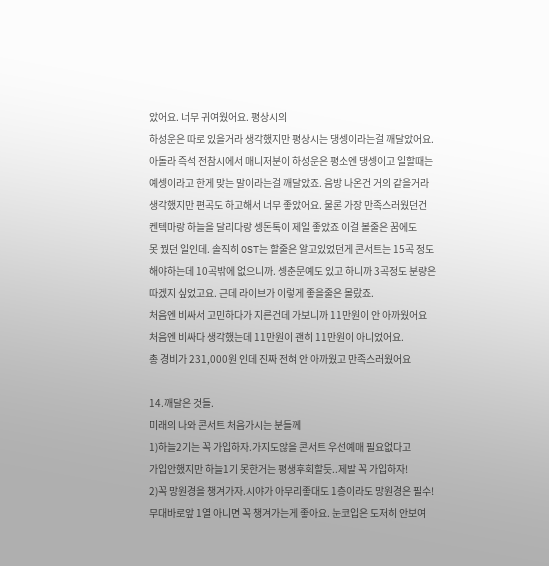았어요. 너무 귀여웠어요. 평상시의
하성운은 따로 있을거라 생각했지만 평상시는 댕셍이라는걸 깨달았어요.
아돌라 즉석 전참시에서 매니저분이 하성운은 평소엔 댕셍이고 일할때는
예셍이라고 한게 맞는 말이라는걸 깨달았죠. 음방 나온건 거의 같을거라
생각했지만 편곡도 하고해서 너무 좋았어요. 물론 가장 만족스러웠던건
켄텍마랑 하늘을 달리다랑 셍돈톡이 제일 좋았죠 이걸 볼줄은 꿈에도
못 꿨던 일인데. 솔직히 OST는 할줄은 알고있었던게 콘서트는 15곡 정도
해야하는데 10곡밖에 없으니까. 셍춘문예도 있고 하니까 3곡정도 분량은
따겠지 싶었고요. 근데 라이브가 이렇게 좋을줄은 몰랐죠.
처음엔 비싸서 고민하다가 지른건데 가보니까 11만원이 안 아까웠어요
처음엔 비싸다 생각했는데 11만원이 괜히 11만원이 아니었어요.
총 경비가 231,000원 인데 진짜 전혀 안 아까웠고 만족스러웠어요

14.깨달은 것들.
미래의 나와 콘서트 처음가시는 분들께
1)하늘2기는 꼭 가입하자.가지도않을 콘서트 우선예매 필요없다고
가입안했지만 하늘1기 못한거는 평생후회할듯..제발 꼭 가입하자!
2)꼭 망원경을 챙겨가자.시야가 아무리좋대도 1층이라도 망원경은 필수!
무대바로앞 1열 아니면 꼭 챙겨가는게 좋아요. 눈코입은 도저히 안보여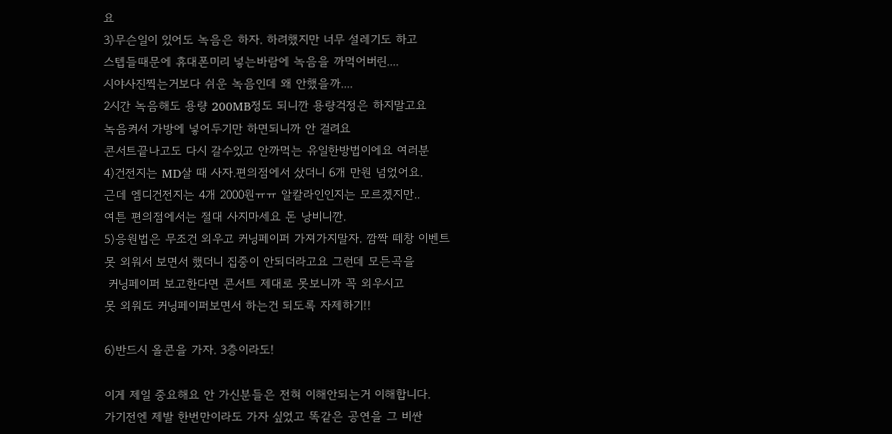요
3)무슨일이 있어도 녹음은 하자. 하려했지만 너무 설레기도 하고
스텝들때문에 휴대폰미리 넣는바람에 녹음을 까먹어버린....
시야사진찍는거보다 쉬운 녹음인데 왜 안했을까....
2시간 녹음해도 용량 200MB정도 되니깐 용량걱정은 하지말고요
녹음켜서 가방에 넣어두기만 하면되니까 안 걸려요
콘서트끝나고도 다시 갈수있고 안까먹는 유일한방법이에요 여러분
4)건전지는 MD살 때 사자.편의점에서 샀더니 6개 만원 넘었어요.
근데 엠디건전지는 4개 2000원ㅠㅠ 알칼라인인지는 모르겠지만..
여튼 편의점에서는 절대 사지마세요 돈 낭비니깐.
5)응원법은 무조건 외우고 커닝페이퍼 가져가지말자. 깜짝 떼창 이벤트
못 외워서 보면서 했더니 집중이 안되더라고요 그런데 모든곡을
 커닝페이퍼 보고한다면 콘서트 제대로 못보니까 꼭 외우시고
못 외워도 커닝페이퍼보면서 하는건 되도록 자제하기!!

6)반드시 올콘을 가자. 3층이라도!

이게 제일 중요해요 안 가신분들은 전혀 이해안되는거 이해합니다.
가기전엔 제발 한번만이라도 가자 싶었고 똑같은 공연을 그 비싼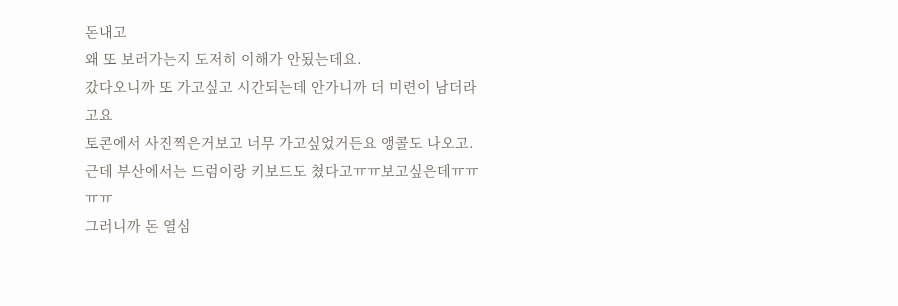돈내고
왜 또 보러가는지 도저히 이해가 안됬는데요.
갔다오니까 또 가고싶고 시간되는데 안가니까 더 미련이 남더라고요
토콘에서 사진찍은거보고 너무 가고싶었거든요 앵콜도 나오고.
근데 부산에서는 드럼이랑 키보드도 쳤다고ㅠㅠ보고싶은데ㅠㅠㅠㅠ
그러니까 돈 열심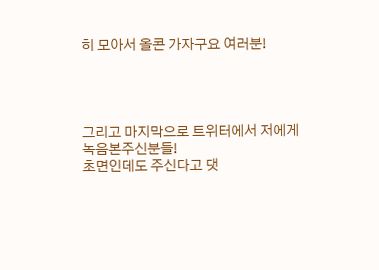히 모아서 올콘 가자구요 여러분!




그리고 마지막으로 트위터에서 저에게 녹음본주신분들!
초면인데도 주신다고 댓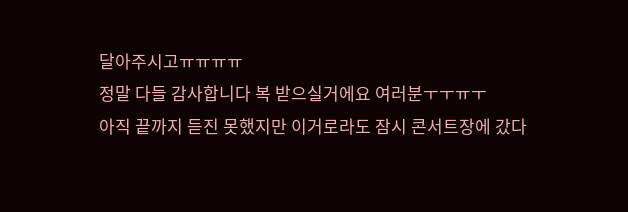달아주시고ㅠㅠㅠㅠ
정말 다들 감사합니다 복 받으실거에요 여러분ㅜㅜㅠㅜ
아직 끝까지 듣진 못했지만 이거로라도 잠시 콘서트장에 갔다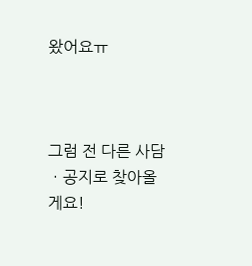왔어요ㅠ



그럼 전 다른 사담ㆍ공지로 찾아올게요!